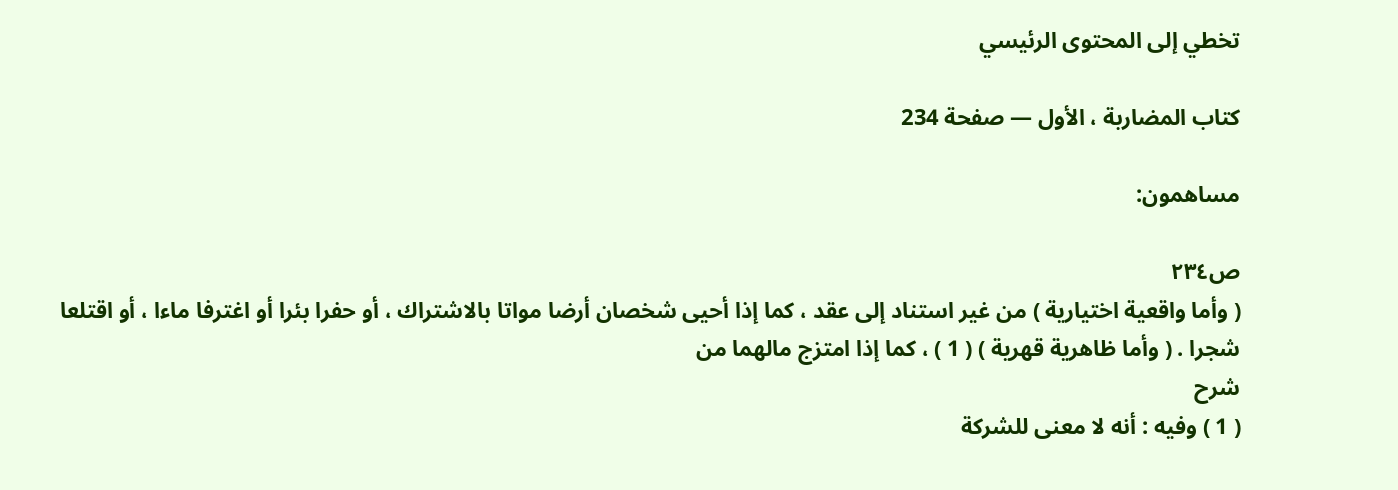تخطي إلى المحتوى الرئيسي

كتاب المضاربة ، الأول — صفحة 234

مساهمون:

ص٢٣٤
( وأما واقعية اختيارية ) من غير استناد إلى عقد ، كما إذا أحيى شخصان أرضا مواتا بالاشتراك ، أو حفرا بئرا أو اغترفا ماءا ، أو اقتلعا شجرا . ( وأما ظاهرية قهرية ) ( 1 ) ، كما إذا امتزج مالهما من
شرح
( 1 ) وفيه : أنه لا معنى للشركة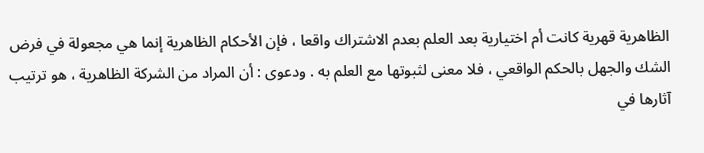الظاهرية قهرية كانت أم اختيارية بعد العلم بعدم الاشتراك واقعا ، فإن الأحكام الظاهرية إنما هي مجعولة في فرض الشك والجهل بالحكم الواقعي ، فلا معنى لثبوتها مع العلم به . ودعوى : أن المراد من الشركة الظاهرية ، هو ترتيب آثارها في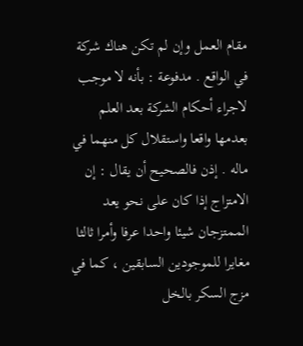مقام العمل وإن لم تكن هناك شركة في الواقع . مدفوعة : بأنه لا موجب لاجراء أحكام الشركة بعد العلم بعدمها واقعا واستقلال كل منهما في ماله . إذن فالصحيح أن يقال : إن الامتزاج إذا كان على نحو يعد الممتزجان شيئا واحدا عرفا وأمرا ثالثا مغايرا للموجودين السابقين ، كما في مزج السكر بالخل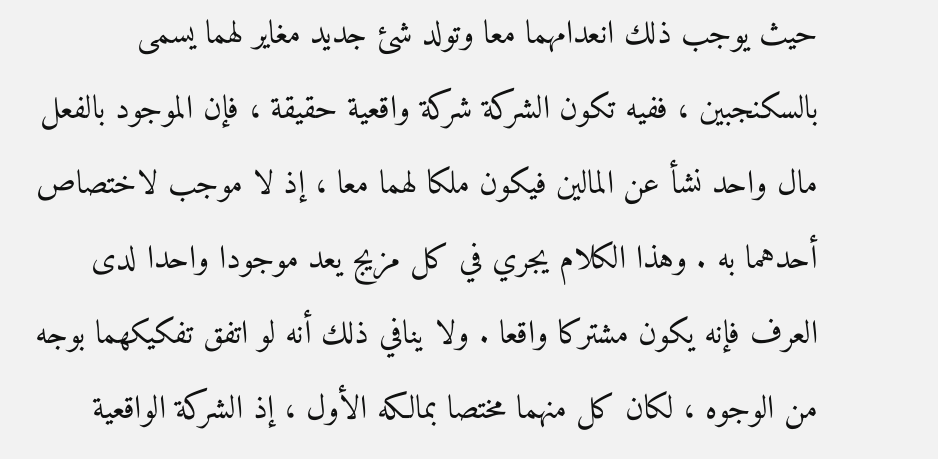حيث يوجب ذلك انعدامهما معا وتولد شئ جديد مغاير لهما يسمى بالسكنجبين ، ففيه تكون الشركة شركة واقعية حقيقة ، فإن الموجود بالفعل مال واحد نشأ عن المالين فيكون ملكا لهما معا ، إذ لا موجب لاختصاص أحدهما به . وهذا الكلام يجري في كل مزيج يعد موجودا واحدا لدى العرف فإنه يكون مشتركا واقعا . ولا ينافي ذلك أنه لو اتفق تفكيكهما بوجه من الوجوه ، لكان كل منهما مختصا بمالكه الأول ، إذ الشركة الواقعية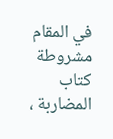في المقام مشروطة
كتاب المضاربة ،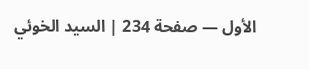الأول — صفحة 234 | السيد الخوئي